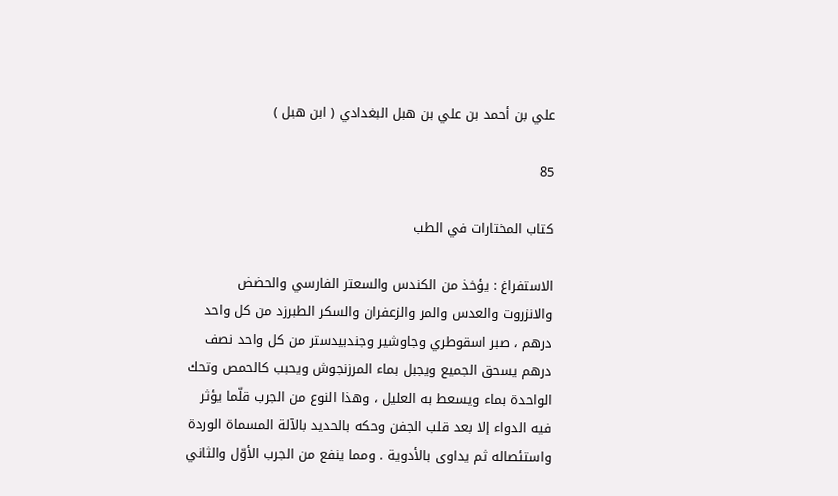علي بن أحمد بن علي بن هبل البغدادي ( ابن هبل )

85

كتاب المختارات في الطب

الاستفراغ : يؤخذ من الكندس والسعتر الفارسي والحضض والانزروت والعدس والمر والزعفران والسكر الطبرزد من كل واحد درهم ، صبر اسقوطري وجاوشير وجندبيدستر من كل واحد نصف درهم يسحق الجميع ويجبل بماء المرزنجوش ويحبب كالحمص وتحك الواحدة بماء ويسعط به العليل ، وهذا النوع من الجرب قلّما يؤثر فيه الدواء إلا بعد قلب الجفن وحكه بالحديد بالآلة المسماة الوردة واستئصاله ثم يداوى بالأدوية . ومما ينفع من الجرب الأوّل والثاني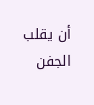أن يقلب الجفن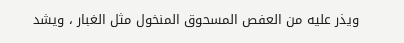ويذر عليه من العفص المسحوق المنخول مثل الغبار ، ويشد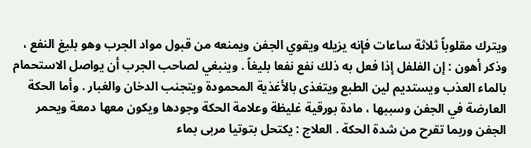ويترك مقلوباً ثلاثة ساعات فإنه يزيله ويقوي الجفن ويمنعه من قبول مواد الجرب وهو بليغ النفع ، وذكر أهون : إن الفلفل إذا فعل به ذلك نفع نفعا بليغاً . وينبغي لصاحب الجرب أن يواصل الاستحمام بالماء العذب ويستديم لين الطبع ويتغذى بالأغذية المحمودة ويتجنب الدخان والغبار . وأما الحكة العارضة في الجفن وسببها ، مادة بورقية غليظة وعلامة الحكة وجودها ويكون معها دمعة ويحمر الجفن وربما تقرح من شدة الحكة . العلاج : يكتحل بتوتيا مربى بماء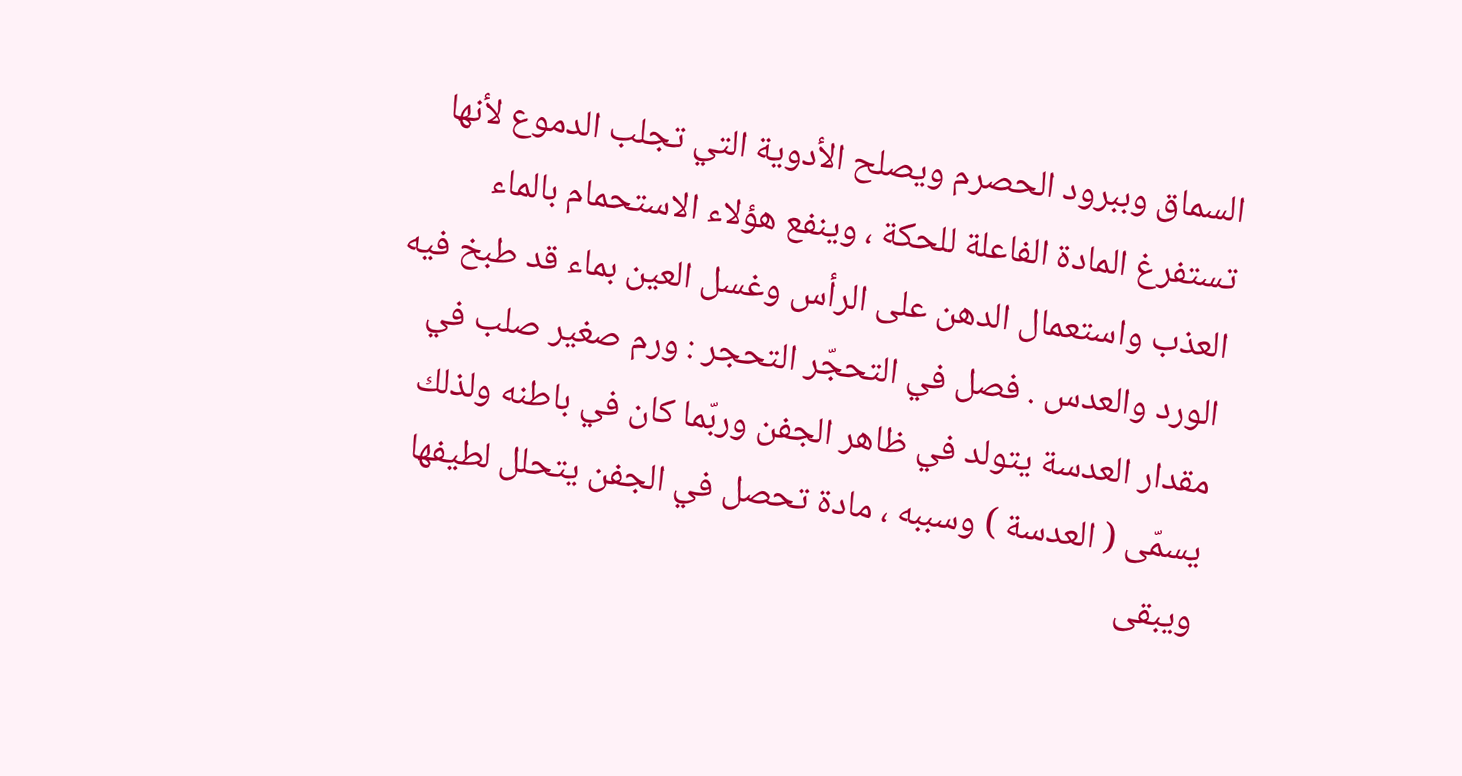السماق وببرود الحصرم ويصلح الأدوية التي تجلب الدموع لأنها تستفرغ المادة الفاعلة للحكة ، وينفع هؤلاء الاستحمام بالماء العذب واستعمال الدهن على الرأس وغسل العين بماء قد طبخ فيه الورد والعدس . فصل في التحجّر التحجر : ورم صغير صلب في مقدار العدسة يتولد في ظاهر الجفن وربّما كان في باطنه ولذلك يسمّى ( العدسة ) وسببه ، مادة تحصل في الجفن يتحلل لطيفها ويبقى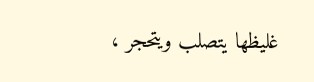غليظها يتصلب ويتحجر ،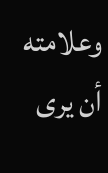وعلامته أن يرى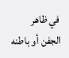في ظاهر الجفن أو باطنه